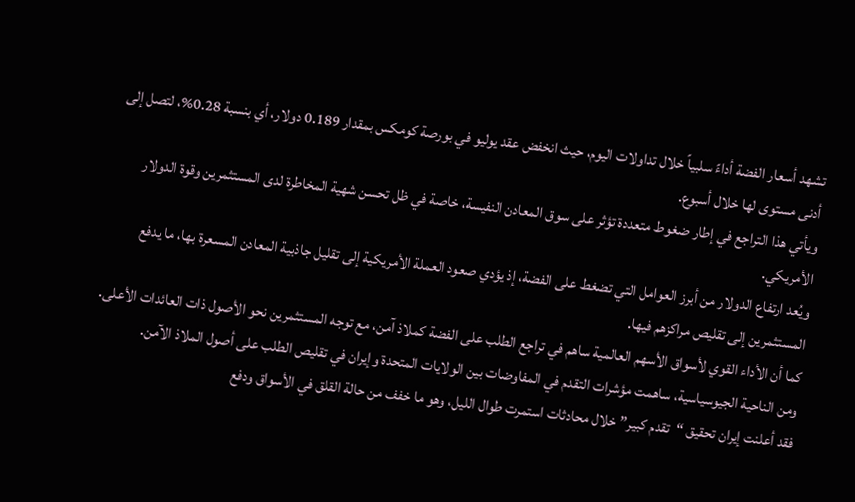تشهد أسعار الفضة أداءً سلبياً خلال تداولات اليوم، حيث انخفض عقد يوليو في بورصة كومكس بمقدار 0.189 دولار، أي بنسبة 0.28%، لتصل إلى أدنى مستوى لها خلال أسبوع.
ويأتي هذا التراجع في إطار ضغوط متعددة تؤثر على سوق المعادن النفيسة، خاصة في ظل تحسن شهية المخاطرة لدى المستثمرين وقوة الدولار الأمريكي.
ويُعد ارتفاع الدولار من أبرز العوامل التي تضغط على الفضة، إذ يؤدي صعود العملة الأمريكية إلى تقليل جاذبية المعادن المسعرة بها، ما يدفع المستثمرين إلى تقليص مراكزهم فيها.
كما أن الأداء القوي لأسواق الأسهم العالمية ساهم في تراجع الطلب على الفضة كملاذ آمن، مع توجه المستثمرين نحو الأصول ذات العائدات الأعلى.
ومن الناحية الجيوسياسية، ساهمت مؤشرات التقدم في المفاوضات بين الولايات المتحدة وإيران في تقليص الطلب على أصول الملاذ الآمن.
فقد أعلنت إيران تحقيق “تقدم كبير” خلال محادثات استمرت طوال الليل، وهو ما خفف من حالة القلق في الأسواق ودفع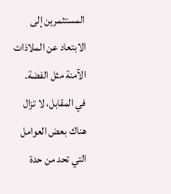المستثمرين إلى الابتعاد عن الملاذات الآمنة مثل الفضة.
في المقابل، لا تزال هناك بعض العوامل التي تحد من حدة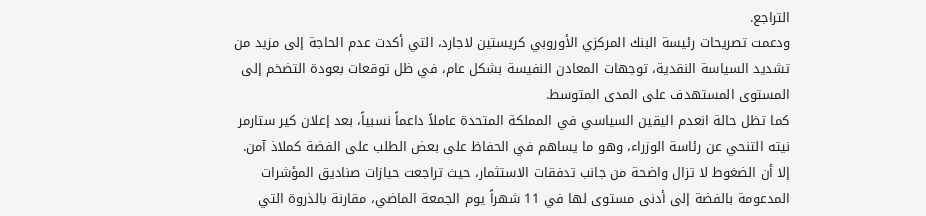التراجع.
ودعمت تصريحات رئيسة البنك المركزي الأوروبي كريستين لاجارد، التي أكدت عدم الحاجة إلى مزيد من تشديد السياسة النقدية، توجهات المعادن النفيسة بشكل عام، في ظل توقعات بعودة التضخم إلى المستوى المستهدف على المدى المتوسط.
كما تظل حالة انعدم اليقين السياسي في المملكة المتحدة عاملاً داعماً نسبياً، بعد إعلان كير ستارمر نيته التنحي عن رئاسة الوزراء، وهو ما يساهم في الحفاظ على بعض الطلب على الفضة كملاذ آمن.
إلا أن الضغوط لا تزال واضحة من جانب تدفقات الاستثمار، حيث تراجعت حيازات صناديق المؤشرات المدعومة بالفضة إلى أدنى مستوى لها في 11 شهراً يوم الجمعة الماضي، مقارنة بالذروة التي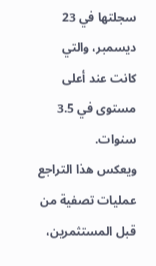سجلتها في 23 ديسمبر، والتي كانت عند أعلى مستوى في 3.5 سنوات.
ويعكس هذا التراجع عمليات تصفية من قبل المستثمرين،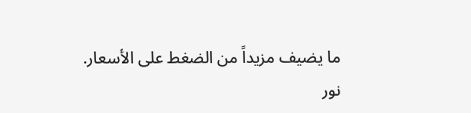ما يضيف مزيداً من الضغط على الأسعار.
نور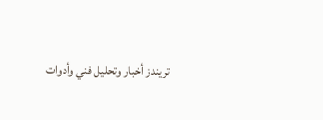تريندز أخبار وتحليل فني وأدوات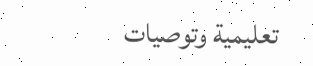تعليمية وتوصيات